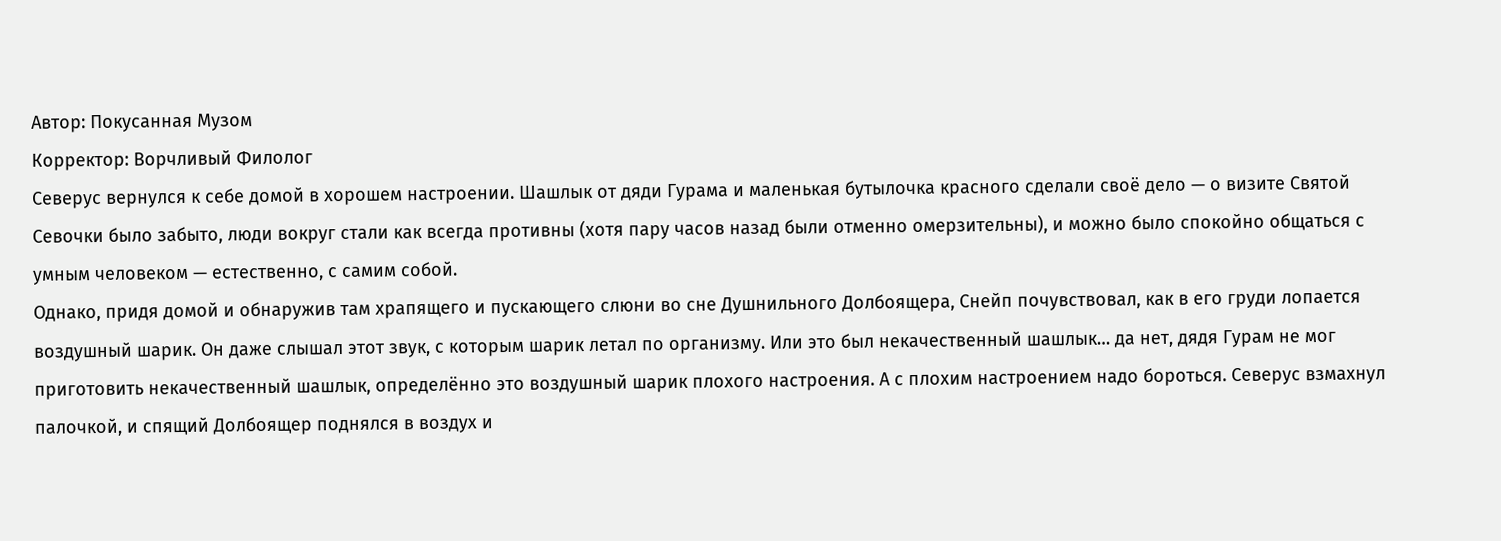Автор: Покусанная Музом
Корректор: Ворчливый Филолог
Северус вернулся к себе домой в хорошем настроении. Шашлык от дяди Гурама и маленькая бутылочка красного сделали своё дело — о визите Святой Севочки было забыто, люди вокруг стали как всегда противны (хотя пару часов назад были отменно омерзительны), и можно было спокойно общаться с умным человеком — естественно, с самим собой.
Однако, придя домой и обнаружив там храпящего и пускающего слюни во сне Душнильного Долбоящера, Снейп почувствовал, как в его груди лопается воздушный шарик. Он даже слышал этот звук, с которым шарик летал по организму. Или это был некачественный шашлык… да нет, дядя Гурам не мог приготовить некачественный шашлык, определённо это воздушный шарик плохого настроения. А с плохим настроением надо бороться. Северус взмахнул палочкой, и спящий Долбоящер поднялся в воздух и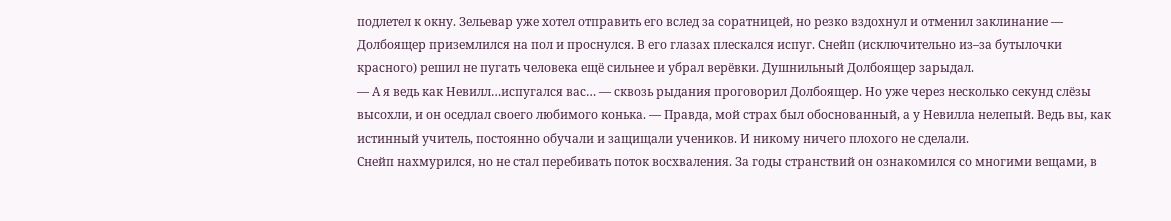подлетел к окну. Зельевар уже хотел отправить его вслед за соратницей, но резко вздохнул и отменил заклинание — Долбоящер приземлился на пол и проснулся. В его глазах плескался испуг. Снейп (исключительно из–за бутылочки красного) решил не пугать человека ещё сильнее и убрал верёвки. Душнильный Долбоящер зарыдал.
— А я ведь как Невилл…испугался вас… — сквозь рыдания проговорил Долбоящер. Но уже через несколько секунд слёзы высохли, и он оседлал своего любимого конька. — Правда, мой страх был обоснованный, а у Невилла нелепый. Ведь вы, как истинный учитель, постоянно обучали и защищали учеников. И никому ничего плохого не сделали.
Снейп нахмурился, но не стал перебивать поток восхваления. За годы странствий он ознакомился со многими вещами, в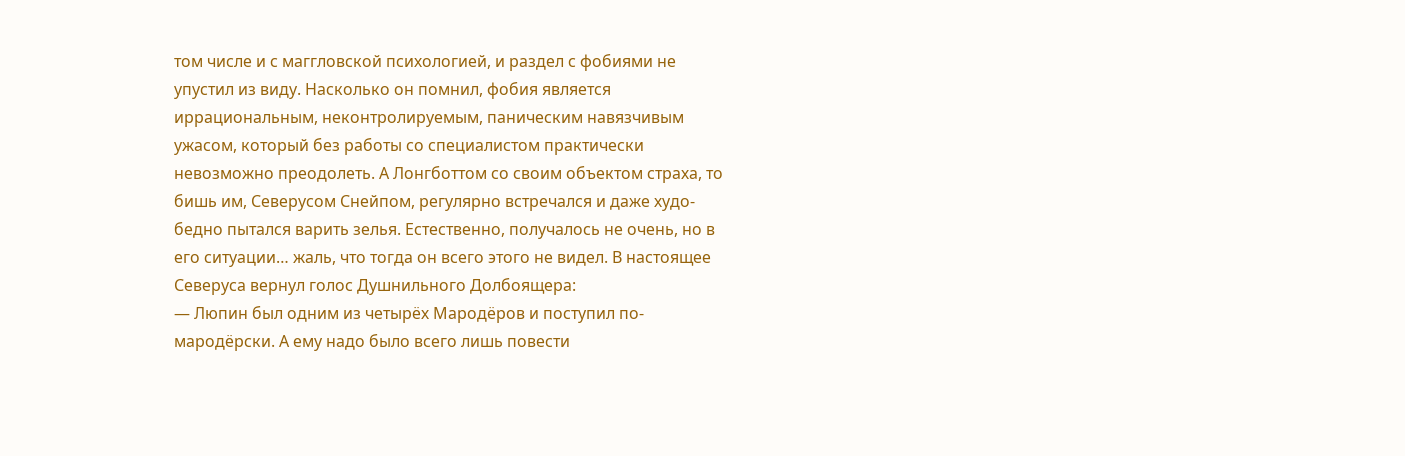том числе и с маггловской психологией, и раздел с фобиями не упустил из виду. Насколько он помнил, фобия является иррациональным, неконтролируемым, паническим навязчивым ужасом, который без работы со специалистом практически невозможно преодолеть. А Лонгботтом со своим объектом страха, то бишь им, Северусом Снейпом, регулярно встречался и даже худо-бедно пытался варить зелья. Естественно, получалось не очень, но в его ситуации… жаль, что тогда он всего этого не видел. В настоящее Северуса вернул голос Душнильного Долбоящера:
— Люпин был одним из четырёх Мародёров и поступил по-мародёрски. А ему надо было всего лишь повести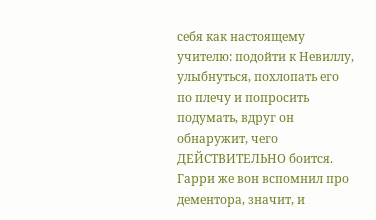себя как настоящему учителю: подойти к Невиллу, улыбнуться, похлопать его по плечу и попросить подумать, вдруг он обнаружит, чего ДЕЙСТВИТЕЛЬНО боится. Гарри же вон вспомнил про дементора, значит, и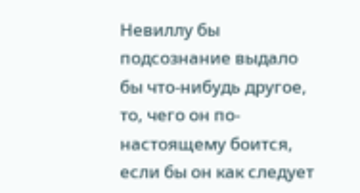Невиллу бы подсознание выдало бы что-нибудь другое, то, чего он по-настоящему боится, если бы он как следует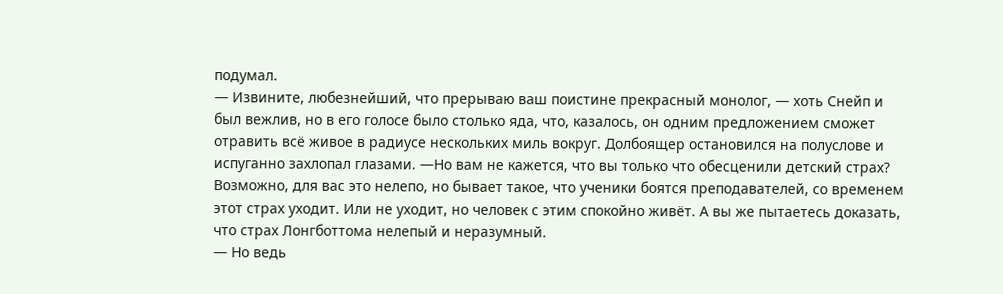подумал.
— Извините, любезнейший, что прерываю ваш поистине прекрасный монолог, — хоть Снейп и был вежлив, но в его голосе было столько яда, что, казалось, он одним предложением сможет отравить всё живое в радиусе нескольких миль вокруг. Долбоящер остановился на полуслове и испуганно захлопал глазами. —Но вам не кажется, что вы только что обесценили детский страх? Возможно, для вас это нелепо, но бывает такое, что ученики боятся преподавателей, со временем этот страх уходит. Или не уходит, но человек с этим спокойно живёт. А вы же пытаетесь доказать, что страх Лонгботтома нелепый и неразумный.
— Но ведь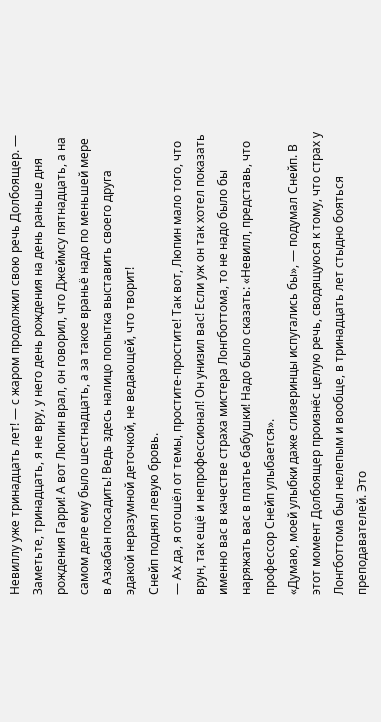Невиллу уже тринадцать лет! — с жаром продолжил свою речь Долбоящер. — Заметьте, тринадцать, я не вру, у него день рождения на день раньше дня рождения Гарри! А вот Люпин врал, он говорил, что Джеймсу пятнадцать, а на самом деле ему было шестнадцать, а за такое враньё надо по меньшей мере в Азкабан посадить! Ведь здесь налицо попытка выставить своего друга эдакой неразумной деточкой, не ведающей, что творит!
Снейп поднял левую бровь.
— Ах да, я отошёл от темы, простите-простите! Так вот, Люпин мало того, что врун, так ещё и непрофессионал! Он унизил вас! Если уж он так хотел показать именно вас в качестве страха мистера Лонгботтома, то не надо было бы наряжать вас в платье бабушки! Надо было сказать: «Невилл, представь, что профессор Снейп улыбается».
«Думаю, моей улыбки даже слизеринцы испугались бы», — подумал Снейп. В этот момент Долбоящер произнёс целую речь, сводящуюся к тому, что страх у Лонгботтома был нелепым и вообще, в тринадцать лет стыдно бояться преподавателей. Это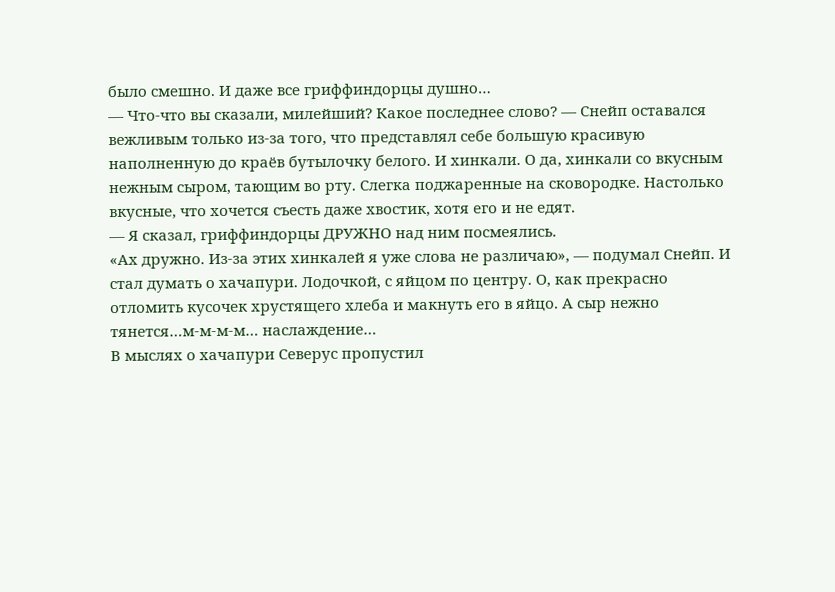было смешно. И даже все гриффиндорцы душно…
— Что-что вы сказали, милейший? Какое последнее слово? — Снейп оставался вежливым только из-за того, что представлял себе большую красивую наполненную до краёв бутылочку белого. И хинкали. О да, хинкали со вкусным нежным сыром, тающим во рту. Слегка поджаренные на сковородке. Настолько вкусные, что хочется съесть даже хвостик, хотя его и не едят.
— Я сказал, гриффиндорцы ДРУЖНО над ним посмеялись.
«Ах дружно. Из-за этих хинкалей я уже слова не различаю», — подумал Снейп. И стал думать о хачапури. Лодочкой, с яйцом по центру. О, как прекрасно отломить кусочек хрустящего хлеба и макнуть его в яйцо. А сыр нежно тянется…м-м-м-м… наслаждение…
В мыслях о хачапури Северус пропустил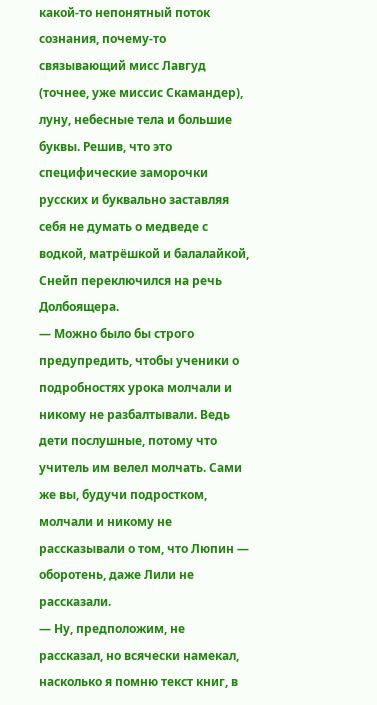какой-то непонятный поток сознания, почему-то связывающий мисс Лавгуд (точнее, уже миссис Скамандер), луну, небесные тела и большие буквы. Решив, что это специфические заморочки русских и буквально заставляя себя не думать о медведе с водкой, матрёшкой и балалайкой, Снейп переключился на речь Долбоящера.
— Можно было бы строго предупредить, чтобы ученики о подробностях урока молчали и никому не разбалтывали. Ведь дети послушные, потому что учитель им велел молчать. Сами же вы, будучи подростком, молчали и никому не рассказывали о том, что Люпин — оборотень, даже Лили не рассказали.
— Ну, предположим, не рассказал, но всячески намекал, насколько я помню текст книг, в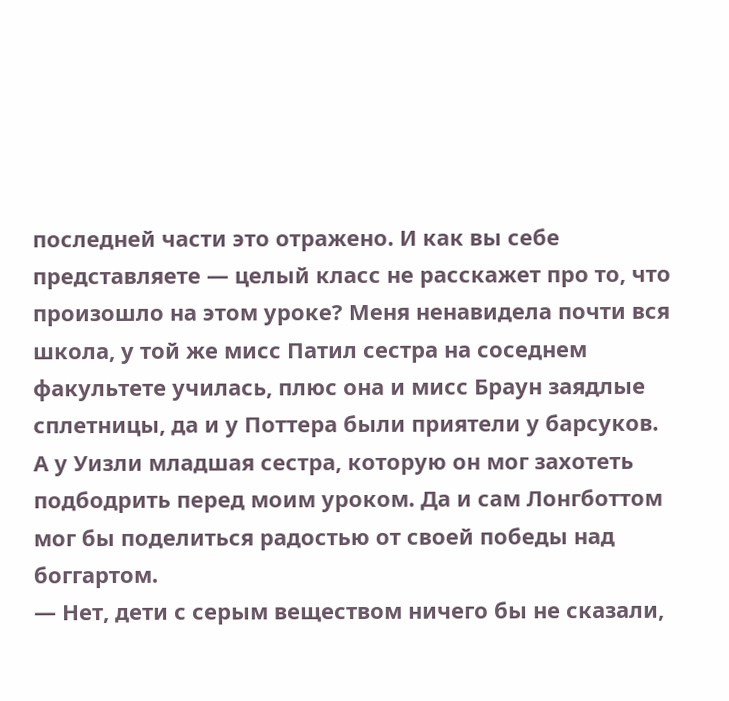последней части это отражено. И как вы себе представляете — целый класс не расскажет про то, что произошло на этом уроке? Меня ненавидела почти вся школа, у той же мисс Патил сестра на соседнем факультете училась, плюс она и мисс Браун заядлые сплетницы, да и у Поттера были приятели у барсуков. А у Уизли младшая сестра, которую он мог захотеть подбодрить перед моим уроком. Да и сам Лонгботтом мог бы поделиться радостью от своей победы над боггартом.
— Нет, дети с серым веществом ничего бы не сказали,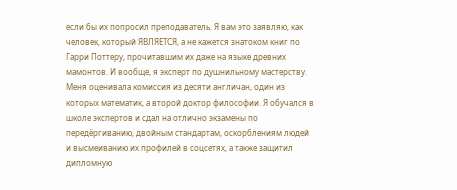если бы их попросил преподаватель. Я вам это заявляю, как человек, который ЯВЛЯЕТСЯ, а не кажется знатоком книг по Гарри Поттеру, прочитавшим их даже на языке древних мамонтов. И вообще, я эксперт по душнильному мастерству. Меня оценивала комиссия из десяти англичан, один из которых математик, а второй доктор философии. Я обучался в школе экспертов и сдал на отлично экзамены по передёргиванию, двойным стандартам, оскорблениям людей и высмеиванию их профилей в соцсетях, а также защитил дипломную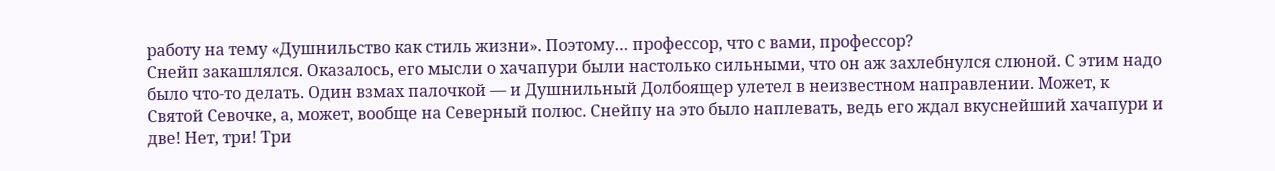работу на тему «Душнильство как стиль жизни». Поэтому… профессор, что с вами, профессор?
Снейп закашлялся. Оказалось, его мысли о хачапури были настолько сильными, что он аж захлебнулся слюной. С этим надо было что-то делать. Один взмах палочкой — и Душнильный Долбоящер улетел в неизвестном направлении. Может, к Святой Севочке, а, может, вообще на Северный полюс. Снейпу на это было наплевать, ведь его ждал вкуснейший хачапури и две! Нет, три! Три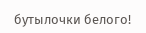бутылочки белого!